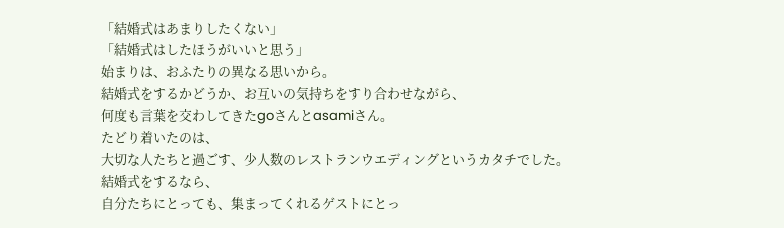「結婚式はあまりしたくない」
「結婚式はしたほうがいいと思う」
始まりは、おふたりの異なる思いから。
結婚式をするかどうか、お互いの気持ちをすり合わせながら、
何度も言葉を交わしてきたgoさんとasamiさん。
たどり着いたのは、
大切な人たちと過ごす、少人数のレストランウエディングというカタチでした。
結婚式をするなら、
自分たちにとっても、集まってくれるゲストにとっ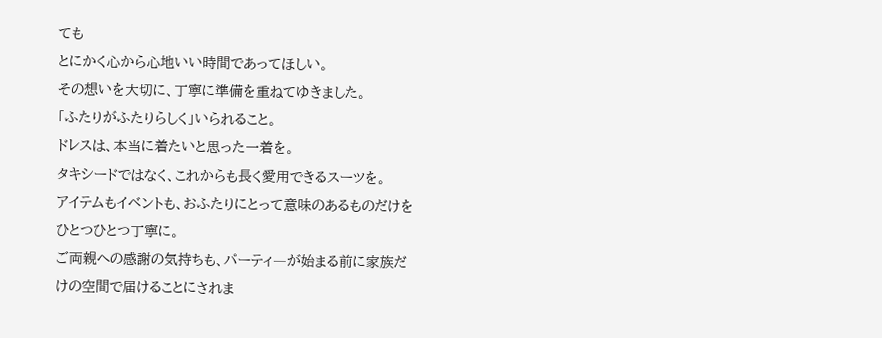ても
とにかく心から心地いい時間であってほしい。
その想いを大切に、丁寧に準備を重ねてゆきました。
「ふたりがふたりらしく」いられること。
ドレスは、本当に着たいと思った一着を。
タキシードではなく、これからも長く愛用できるスーツを。
アイテムもイベントも、おふたりにとって意味のあるものだけをひとつひとつ丁寧に。
ご両親への感謝の気持ちも、パーティ―が始まる前に家族だけの空間で届けることにされま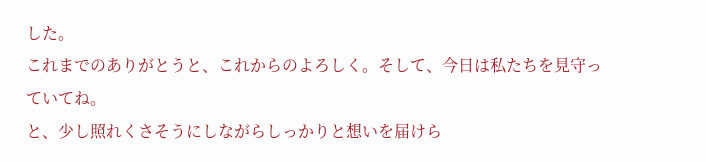した。
これまでのありがとうと、これからのよろしく。そして、今日は私たちを見守っていてね。
と、少し照れくさそうにしながらしっかりと想いを届けら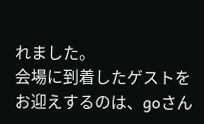れました。
会場に到着したゲストをお迎えするのは、goさん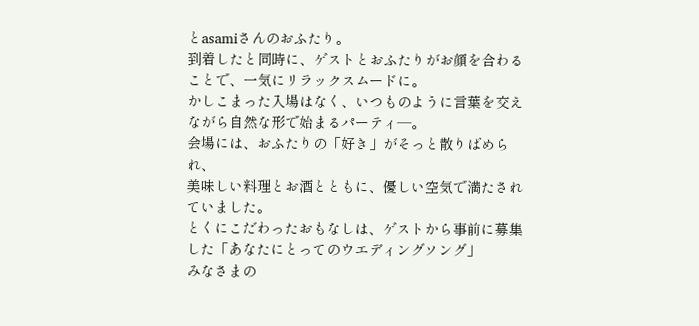とasamiさんのおふたり。
到着したと同時に、ゲストとおふたりがお顔を合わることで、一気にリラックスムードに。
かしこまった入場はなく、いつものように言葉を交えながら自然な形で始まるパーティ―。
会場には、おふたりの「好き」がそっと散りばめられ、
美味しい料理とお酒とともに、優しい空気で満たされていました。
とくにこだわったおもなしは、ゲストから事前に募集した「あなたにとってのウエディングソング」
みなさまの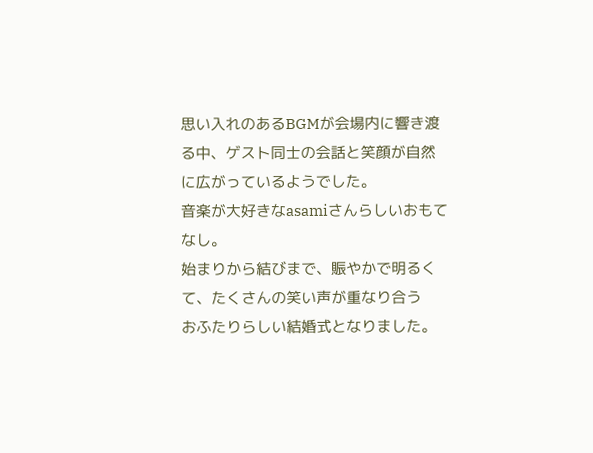思い入れのあるBGMが会場内に響き渡る中、ゲスト同士の会話と笑顔が自然に広がっているようでした。
音楽が大好きなasamiさんらしいおもてなし。
始まりから結びまで、賑やかで明るくて、たくさんの笑い声が重なり合う
おふたりらしい結婚式となりました。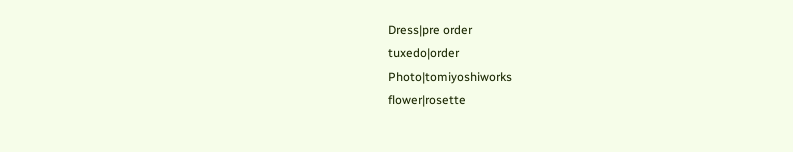Dress|pre order
tuxedo|order
Photo|tomiyoshiworks
flower|rosette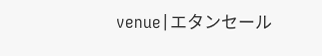venue|エタンセール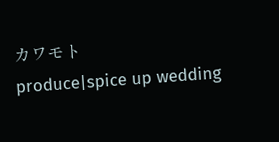カワモト
produce|spice up wedding